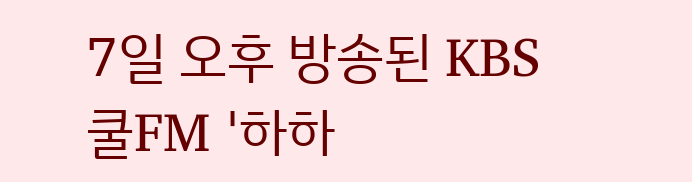7일 오후 방송된 KBS 쿨FM '하하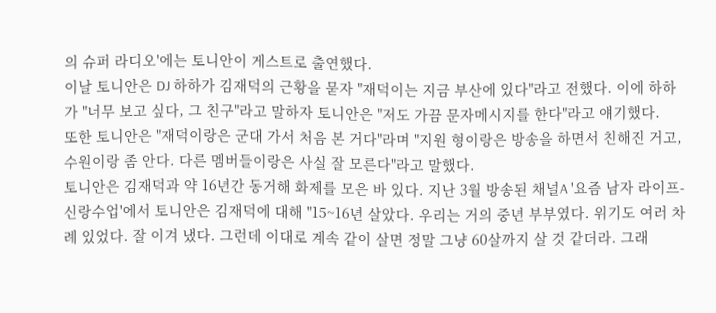의 슈퍼 라디오'에는 토니안이 게스트로 출연했다.
이날 토니안은 DJ 하하가 김재덕의 근황을 묻자 "재덕이는 지금 부산에 있다"라고 전했다. 이에 하하가 "너무 보고 싶다, 그 친구"라고 말하자 토니안은 "저도 가끔 문자메시지를 한다"라고 얘기했다.
또한 토니안은 "재덕이랑은 군대 가서 처음 본 거다"라며 "지원 형이랑은 방송을 하면서 친해진 거고, 수원이랑 좀 안다. 다른 멤버들이랑은 사실 잘 모른다"라고 말했다.
토니안은 김재덕과 약 16년간 동거해 화제를 모은 바 있다. 지난 3월 방송된 채널A '요즘 남자 라이프-신랑수업'에서 토니안은 김재덕에 대해 "15~16년 살았다. 우리는 거의 중년 부부였다. 위기도 여러 차례 있었다. 잘 이겨 냈다. 그런데 이대로 계속 같이 살면 정말 그냥 60살까지 살 것 같더라. 그래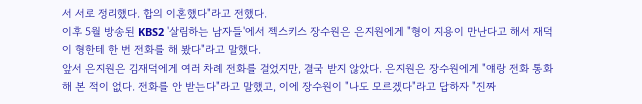서 서로 정리했다. 합의 이혼했다"라고 전했다.
이후 5월 방송된 KBS2 '살림하는 남자들'에서 젝스키스 장수원은 은지원에게 "형이 지용이 만난다고 해서 재덕이 형한테 한 번 전화를 해 봤다"라고 말했다.
앞서 은지원은 김재덕에게 여러 차례 전화를 걸었지만, 결국 받지 않았다. 은지원은 장수원에게 "얘랑 전화 통화해 본 적이 없다. 전화를 안 받는다"라고 말했고, 이에 장수원이 "나도 모르겠다"라고 답하자 "진짜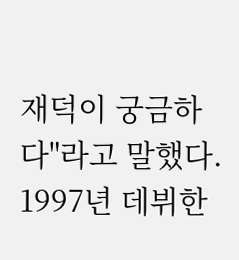재덕이 궁금하다"라고 말했다.
1997년 데뷔한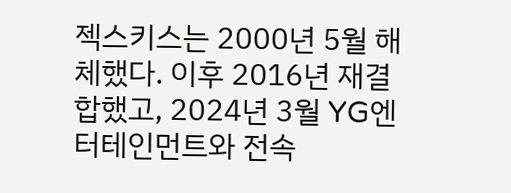젝스키스는 2000년 5월 해체했다. 이후 2016년 재결합했고, 2024년 3월 YG엔터테인먼트와 전속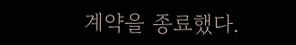계약을 종료했다.